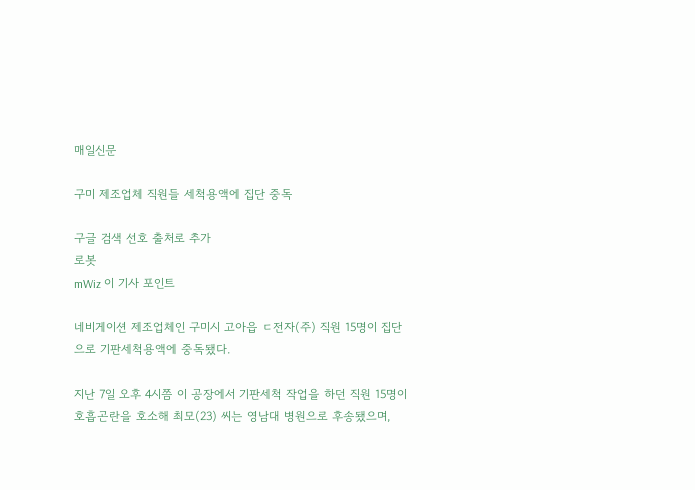매일신문

구미 제조업체 직원들 세척용액에 집단 중독

구글 검색 선호 출처로 추가
로봇
mWiz 이 기사 포인트

네비게이션 제조업체인 구미시 고아읍 ㄷ전자(주) 직원 15명이 집단으로 기판세척용액에 중독됐다.

지난 7일 오후 4시쯤 이 공장에서 기판세척 작업을 하던 직원 15명이 호흡곤란을 호소해 최모(23) 씨는 영남대 병원으로 후송됐으며,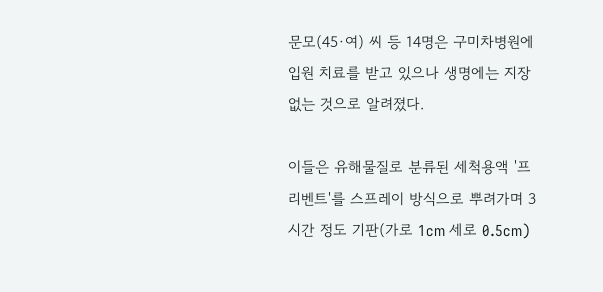문모(45·여) 씨 등 14명은 구미차병원에 입원 치료를 받고 있으나 생명에는 지장 없는 것으로 알려졌다.

이들은 유해물질로 분류된 세척용액 '프리벤트'를 스프레이 방식으로 뿌려가며 3시간 정도 기판(가로 1cm 세로 0.5cm)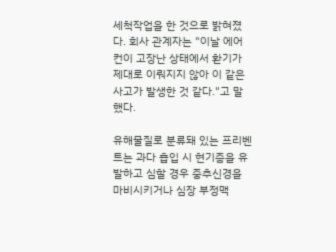세척작업을 한 것으로 밝혀졌다. 회사 관계자는 "이날 에어컨이 고장난 상태에서 환기가 제대로 이뤄지지 않아 이 같은 사고가 발생한 것 같다."고 말했다.

유해물질로 분류돼 있는 프리벤트는 과다 흡입 시 현기증을 유발하고 심할 경우 중추신경을 마비시키거나 심장 부정맥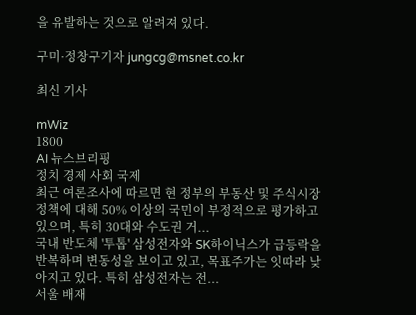을 유발하는 것으로 알려져 있다.

구미·정창구기자 jungcg@msnet.co.kr

최신 기사

mWiz
1800
AI 뉴스브리핑
정치 경제 사회 국제
최근 여론조사에 따르면 현 정부의 부동산 및 주식시장 정책에 대해 50% 이상의 국민이 부정적으로 평가하고 있으며, 특히 30대와 수도권 거...
국내 반도체 '투톱' 삼성전자와 SK하이닉스가 급등락을 반복하며 변동성을 보이고 있고, 목표주가는 잇따라 낮아지고 있다. 특히 삼성전자는 전...
서울 배재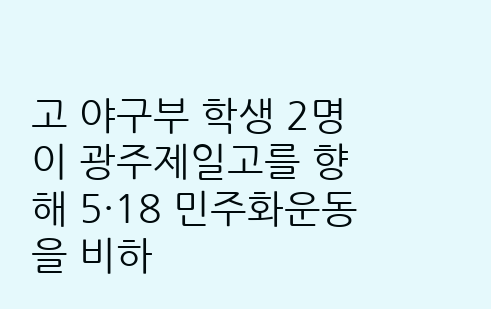고 야구부 학생 2명이 광주제일고를 향해 5·18 민주화운동을 비하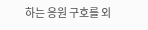하는 응원 구호를 외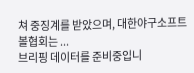쳐 중징계를 받았으며, 대한야구소프트볼협회는 ...
브리핑 데이터를 준비중입니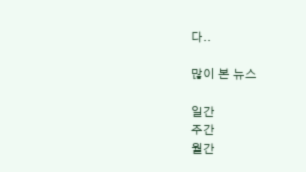다..

많이 본 뉴스

일간
주간
월간